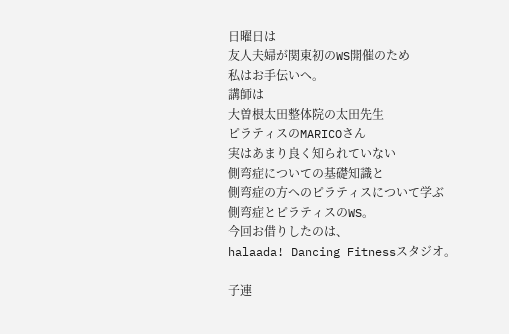日曜日は
友人夫婦が関東初のWS開催のため
私はお手伝いへ。
講師は
大曽根太田整体院の太田先生
ピラティスのMARICOさん
実はあまり良く知られていない
側弯症についての基礎知識と
側弯症の方へのピラティスについて学ぶ
側弯症とピラティスのWS。
今回お借りしたのは、
halaada! Dancing Fitnessスタジオ。

子連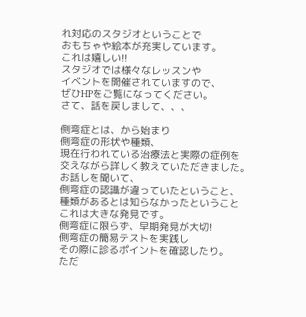れ対応のスタジオということで
おもちゃや絵本が充実しています。
これは嬉しい!!
スタジオでは様々なレッスンや
イベントを開催されていますので、
ぜひHPをご覧になってください。
さて、話を戻しまして、、、

側弯症とは、から始まり
側弯症の形状や種類、
現在行われている治療法と実際の症例を
交えながら詳しく教えていただきました。
お話しを聞いて、
側弯症の認識が違っていたということ、
種類があるとは知らなかったということ
これは大きな発見です。
側弯症に限らず、早期発見が大切!
側弯症の簡易テストを実践し
その際に診るポイントを確認したり。
ただ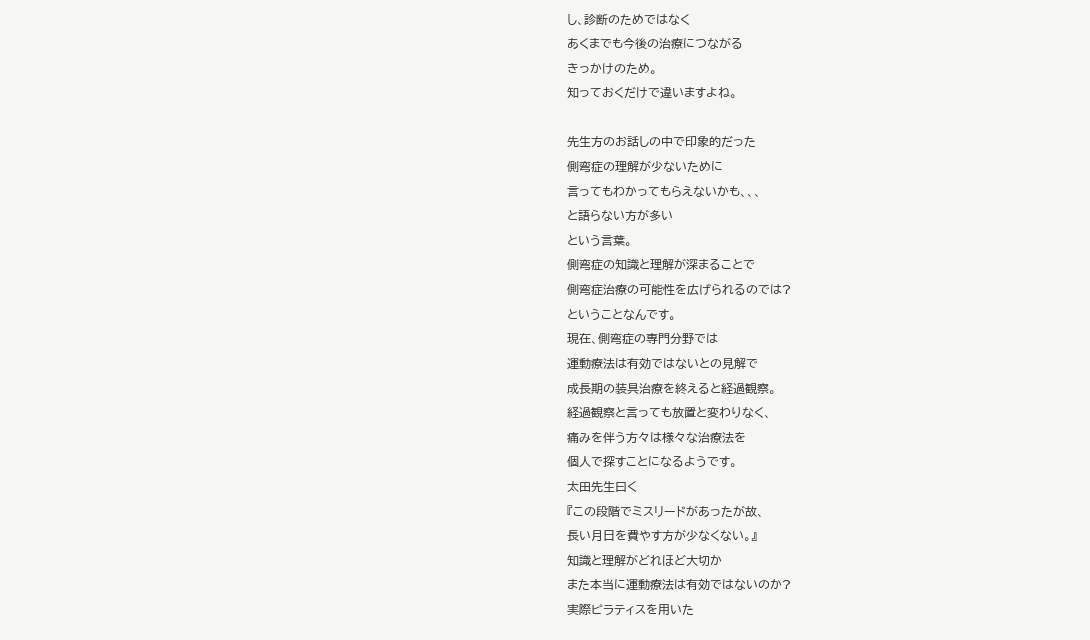し、診断のためではなく
あくまでも今後の治療につながる
きっかけのため。
知っておくだけで違いますよね。

先生方のお話しの中で印象的だった
側弯症の理解が少ないために
言ってもわかってもらえないかも、、、
と語らない方が多い
という言葉。
側弯症の知識と理解が深まることで
側弯症治療の可能性を広げられるのでは?
ということなんです。
現在、側弯症の専門分野では
運動療法は有効ではないとの見解で
成長期の装具治療を終えると経過観察。
経過観察と言っても放置と変わりなく、
痛みを伴う方々は様々な治療法を
個人で探すことになるようです。
太田先生曰く
『この段階でミスリードがあったが故、
長い月日を費やす方が少なくない。』
知識と理解がどれほど大切か
また本当に運動療法は有効ではないのか?
実際ピラティスを用いた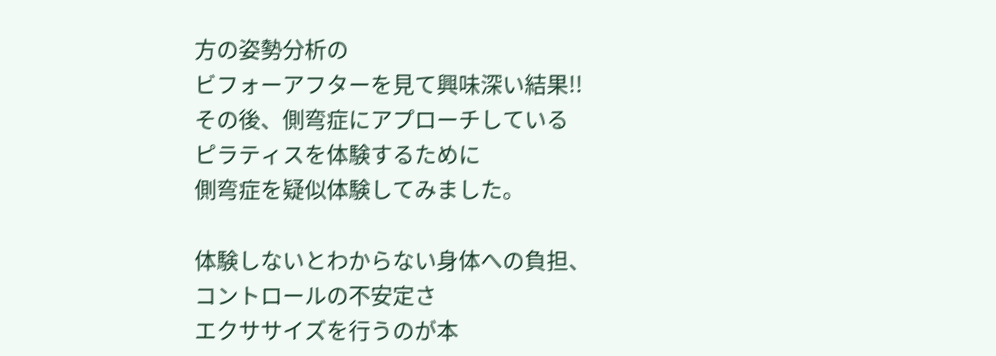方の姿勢分析の
ビフォーアフターを見て興味深い結果!!
その後、側弯症にアプローチしている
ピラティスを体験するために
側弯症を疑似体験してみました。

体験しないとわからない身体への負担、
コントロールの不安定さ
エクササイズを行うのが本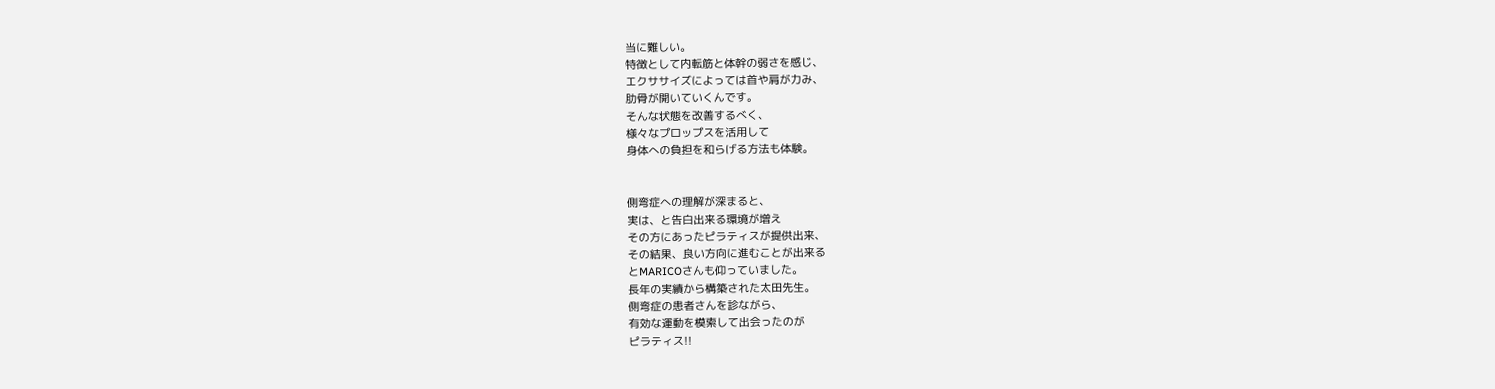当に難しい。
特徴として内転筋と体幹の弱さを感じ、
エクササイズによっては首や肩が力み、
肋骨が開いていくんです。
そんな状態を改善するべく、
様々なプロップスを活用して
身体への負担を和らげる方法も体験。


側弯症への理解が深まると、
実は、と告白出来る環境が増え
その方にあったピラティスが提供出来、
その結果、良い方向に進むことが出来る
とMARICOさんも仰っていました。
長年の実績から構築された太田先生。
側弯症の患者さんを診ながら、
有効な運動を模索して出会ったのが
ピラティス!!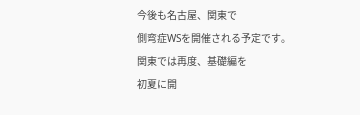今後も名古屋、関東で
側弯症WSを開催される予定です。
関東では再度、基礎編を
初夏に開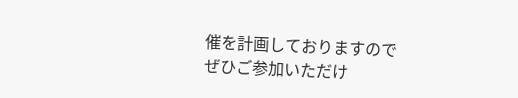催を計画しておりますので
ぜひご参加いただけ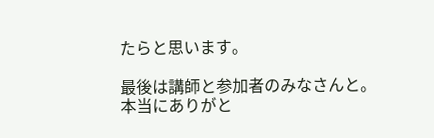たらと思います。

最後は講師と参加者のみなさんと。
本当にありがと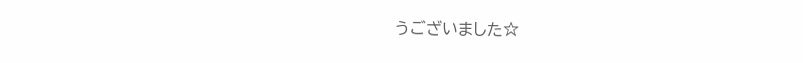うございました☆